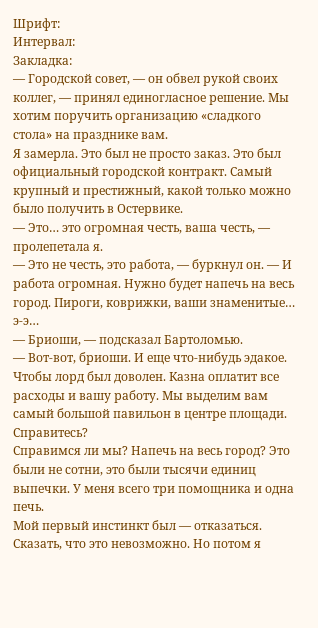Шрифт:
Интервал:
Закладка:
— Городской совет, — он обвел рукой своих коллег, — принял единогласное решение. Мы хотим поручить организацию «сладкого стола» на празднике вам.
Я замерла. Это был не просто заказ. Это был официальный городской контракт. Самый крупный и престижный, какой только можно было получить в Остервике.
— Это… это огромная честь, ваша честь, — пролепетала я.
— Это не честь, это работа, — буркнул он. — И работа огромная. Нужно будет напечь на весь город. Пироги, коврижки, ваши знаменитые… э-э…
— Бриоши, — подсказал Бартоломью.
— Вот-вот, бриоши. И еще что-нибудь эдакое. Чтобы лорд был доволен. Казна оплатит все расходы и вашу работу. Мы выделим вам самый большой павильон в центре площади. Справитесь?
Справимся ли мы? Напечь на весь город? Это были не сотни, это были тысячи единиц выпечки. У меня всего три помощника и одна печь.
Мой первый инстинкт был — отказаться. Сказать, что это невозможно. Но потом я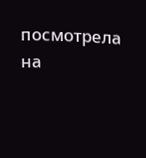посмотрела на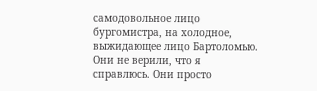самодовольное лицо бургомистра, на холодное, выжидающее лицо Бартоломью. Они не верили, что я справлюсь. Они просто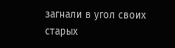загнали в угол своих старых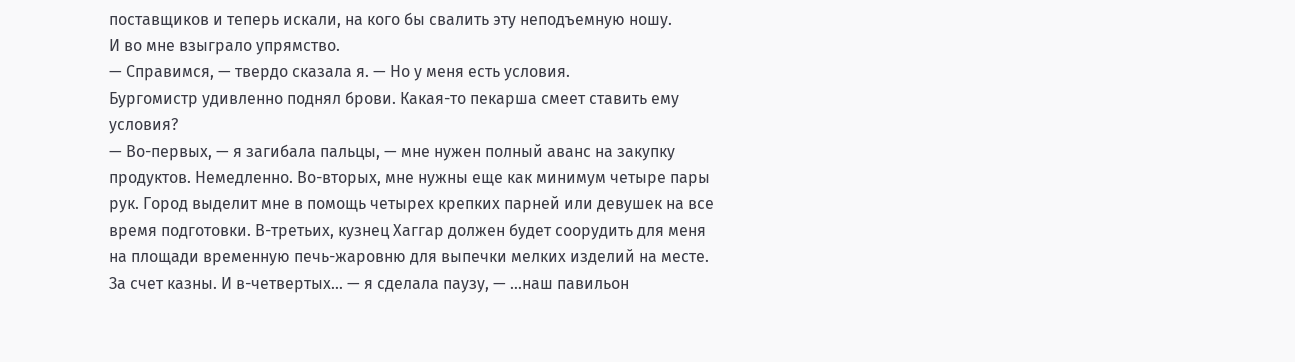поставщиков и теперь искали, на кого бы свалить эту неподъемную ношу.
И во мне взыграло упрямство.
— Справимся, — твердо сказала я. — Но у меня есть условия.
Бургомистр удивленно поднял брови. Какая-то пекарша смеет ставить ему условия?
— Во-первых, — я загибала пальцы, — мне нужен полный аванс на закупку продуктов. Немедленно. Во-вторых, мне нужны еще как минимум четыре пары рук. Город выделит мне в помощь четырех крепких парней или девушек на все время подготовки. В-третьих, кузнец Хаггар должен будет соорудить для меня на площади временную печь-жаровню для выпечки мелких изделий на месте. За счет казны. И в-четвертых… — я сделала паузу, — …наш павильон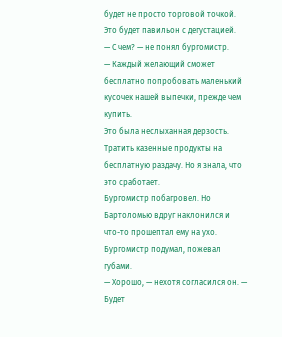будет не просто торговой точкой. Это будет павильон с дегустацией.
— С чем? — не понял бургомистр.
— Каждый желающий сможет бесплатно попробовать маленький кусочек нашей выпечки, прежде чем купить.
Это была неслыханная дерзость. Тратить казенные продукты на бесплатную раздачу. Но я знала, что это сработает.
Бургомистр побагровел. Но Бартоломью вдруг наклонился и что-то прошептал ему на ухо. Бургомистр подумал, пожевал губами.
— Хорошо, — нехотя согласился он. — Будет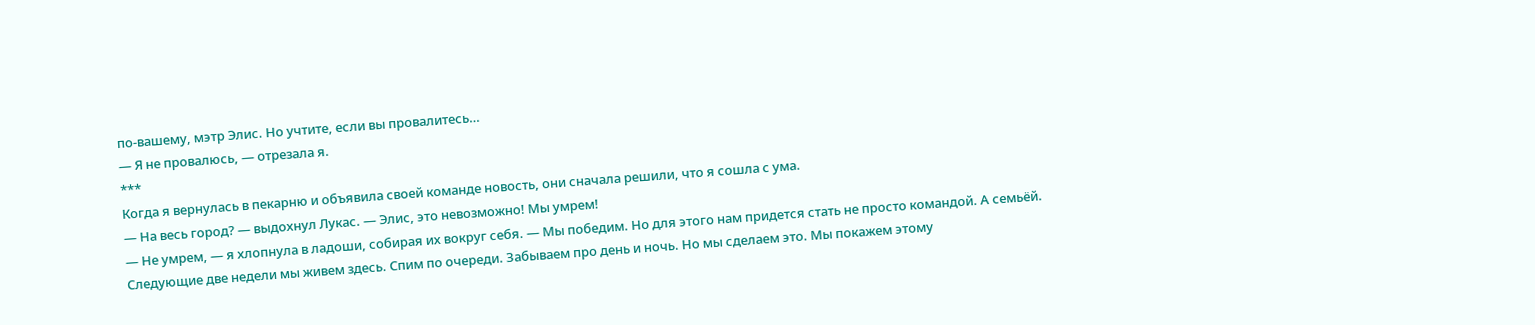по-вашему, мэтр Элис. Но учтите, если вы провалитесь…
— Я не провалюсь, — отрезала я.
***
Когда я вернулась в пекарню и объявила своей команде новость, они сначала решили, что я сошла с ума.
— На весь город? — выдохнул Лукас. — Элис, это невозможно! Мы умрем!
— Не умрем, — я хлопнула в ладоши, собирая их вокруг себя. — Мы победим. Но для этого нам придется стать не просто командой. А семьёй. Следующие две недели мы живем здесь. Спим по очереди. Забываем про день и ночь. Но мы сделаем это. Мы покажем этому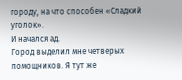городу, на что способен «Сладкий уголок».
И начался ад.
Город выделил мне четверых помощников. Я тут же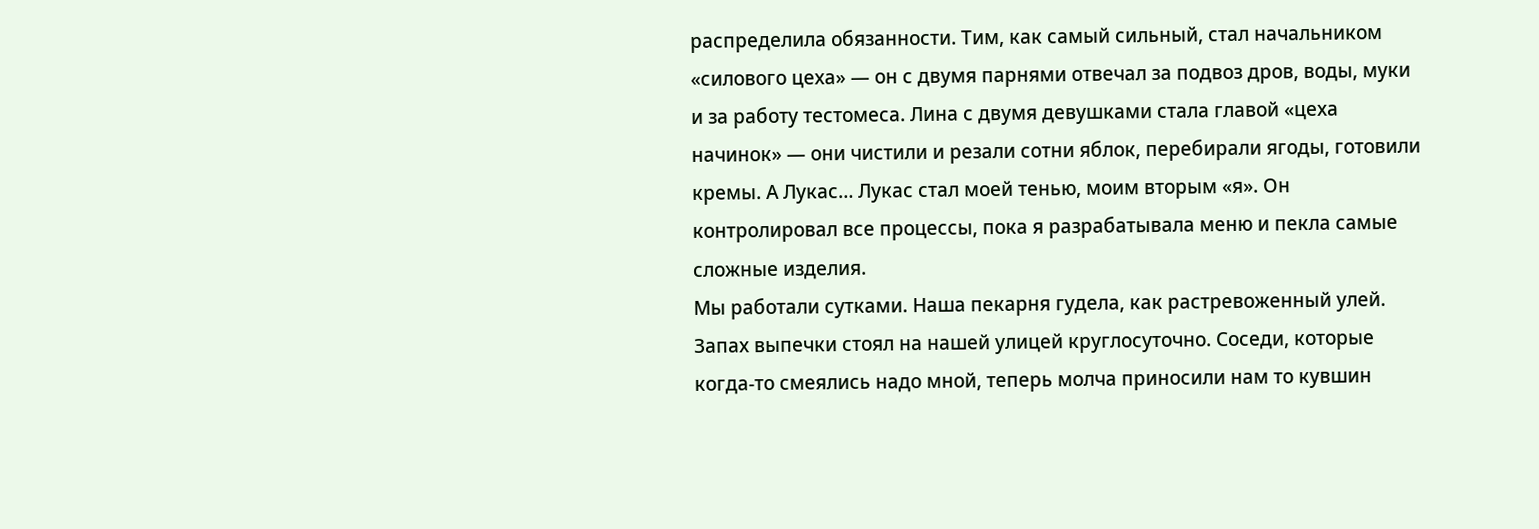распределила обязанности. Тим, как самый сильный, стал начальником «силового цеха» — он с двумя парнями отвечал за подвоз дров, воды, муки и за работу тестомеса. Лина с двумя девушками стала главой «цеха начинок» — они чистили и резали сотни яблок, перебирали ягоды, готовили кремы. А Лукас… Лукас стал моей тенью, моим вторым «я». Он контролировал все процессы, пока я разрабатывала меню и пекла самые сложные изделия.
Мы работали сутками. Наша пекарня гудела, как растревоженный улей. Запах выпечки стоял на нашей улицей круглосуточно. Соседи, которые когда-то смеялись надо мной, теперь молча приносили нам то кувшин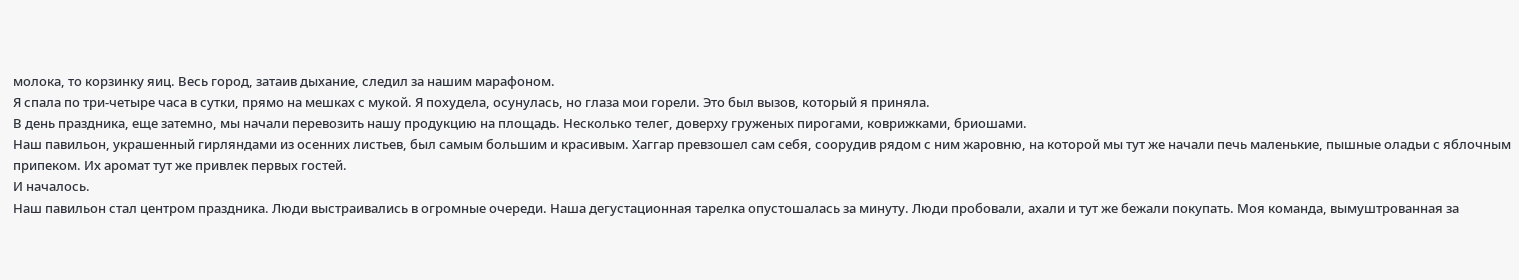молока, то корзинку яиц. Весь город, затаив дыхание, следил за нашим марафоном.
Я спала по три-четыре часа в сутки, прямо на мешках с мукой. Я похудела, осунулась, но глаза мои горели. Это был вызов, который я приняла.
В день праздника, еще затемно, мы начали перевозить нашу продукцию на площадь. Несколько телег, доверху груженых пирогами, коврижками, бриошами.
Наш павильон, украшенный гирляндами из осенних листьев, был самым большим и красивым. Хаггар превзошел сам себя, соорудив рядом с ним жаровню, на которой мы тут же начали печь маленькие, пышные оладьи с яблочным припеком. Их аромат тут же привлек первых гостей.
И началось.
Наш павильон стал центром праздника. Люди выстраивались в огромные очереди. Наша дегустационная тарелка опустошалась за минуту. Люди пробовали, ахали и тут же бежали покупать. Моя команда, вымуштрованная за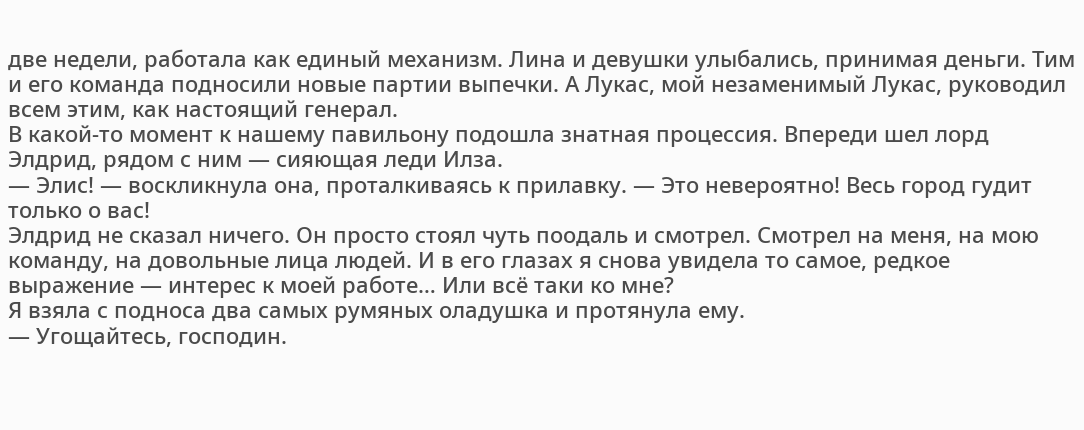две недели, работала как единый механизм. Лина и девушки улыбались, принимая деньги. Тим и его команда подносили новые партии выпечки. А Лукас, мой незаменимый Лукас, руководил всем этим, как настоящий генерал.
В какой-то момент к нашему павильону подошла знатная процессия. Впереди шел лорд Элдрид, рядом с ним — сияющая леди Илза.
— Элис! — воскликнула она, проталкиваясь к прилавку. — Это невероятно! Весь город гудит только о вас!
Элдрид не сказал ничего. Он просто стоял чуть поодаль и смотрел. Смотрел на меня, на мою команду, на довольные лица людей. И в его глазах я снова увидела то самое, редкое выражение — интерес к моей работе… Или всё таки ко мне?
Я взяла с подноса два самых румяных оладушка и протянула ему.
— Угощайтесь, господин.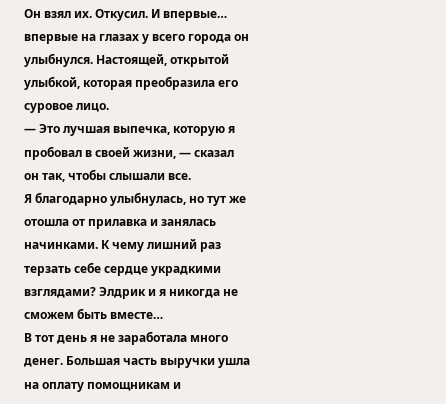Он взял их. Откусил. И впервые… впервые на глазах у всего города он улыбнулся. Настоящей, открытой улыбкой, которая преобразила его суровое лицо.
— Это лучшая выпечка, которую я пробовал в своей жизни, — сказал он так, чтобы слышали все.
Я благодарно улыбнулась, но тут же отошла от прилавка и занялась начинками. К чему лишний раз терзать себе сердце украдкими взглядами? Элдрик и я никогда не сможем быть вместе…
В тот день я не заработала много денег. Большая часть выручки ушла на оплату помощникам и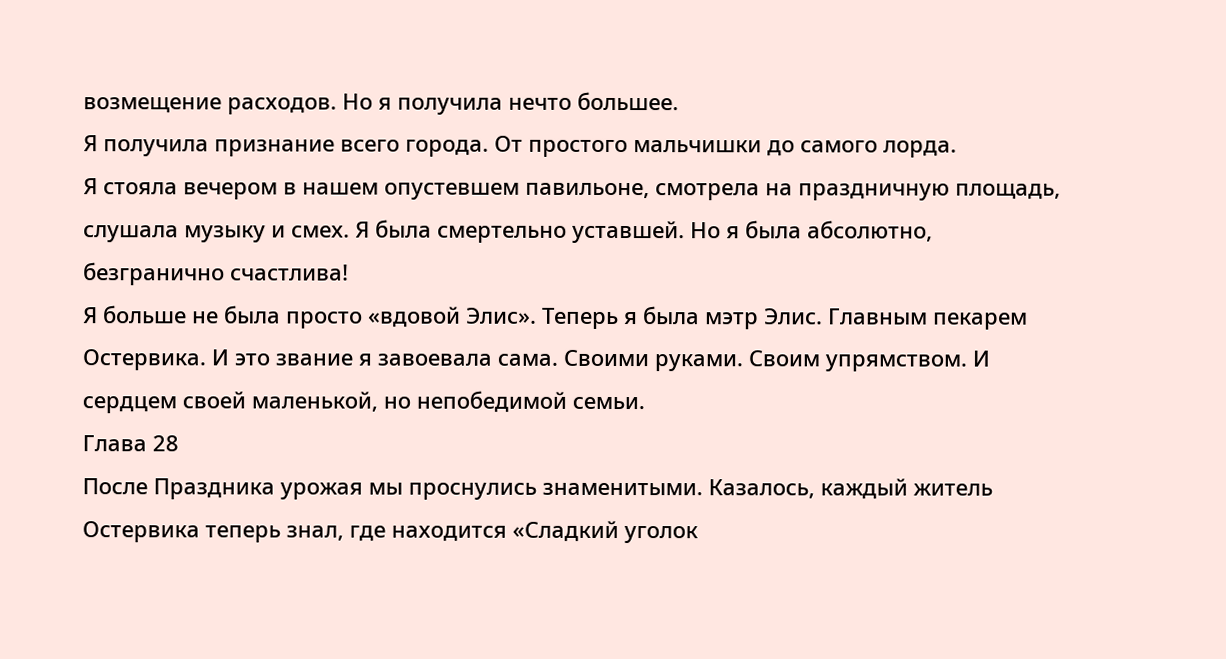возмещение расходов. Но я получила нечто большее.
Я получила признание всего города. От простого мальчишки до самого лорда.
Я стояла вечером в нашем опустевшем павильоне, смотрела на праздничную площадь, слушала музыку и смех. Я была смертельно уставшей. Но я была абсолютно, безгранично счастлива!
Я больше не была просто «вдовой Элис». Теперь я была мэтр Элис. Главным пекарем Остервика. И это звание я завоевала сама. Своими руками. Своим упрямством. И сердцем своей маленькой, но непобедимой семьи.
Глава 28
После Праздника урожая мы проснулись знаменитыми. Казалось, каждый житель Остервика теперь знал, где находится «Сладкий уголок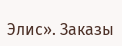Элис». Заказы